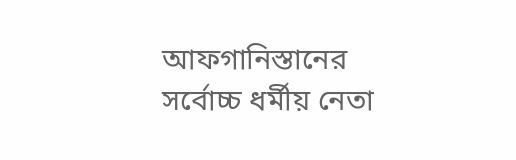আফগানিস্তানের সর্বোচ্চ ধর্মীয় নেতা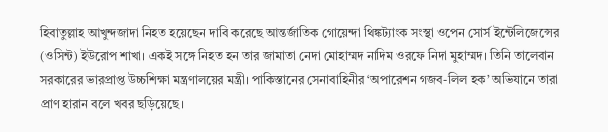হিবাতুল্লাহ আখুন্দজাদা নিহত হয়েছেন দাবি করেছে আন্তর্জাতিক গোয়েন্দা থিঙ্কট্যাংক সংস্থা ওপেন সোর্স ইন্টেলিজেন্সের (ওসিন্ট) ইউরোপ শাখা। একই সঙ্গে নিহত হন তার জামাতা নেদা মোহাম্মদ নাদিম ওরফে নিদা মুহাম্মদ। তিনি তালেবান সরকারের ভারপ্রাপ্ত উচ্চশিক্ষা মন্ত্রণালয়ের মন্ত্রী। পাকিস্তানের সেনাবাহিনীর ‘অপারেশন গজব-লিল হক’ অভিযানে তারা প্রাণ হারান বলে খবর ছড়িয়েছে।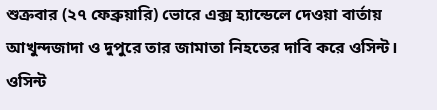শুক্রবার (২৭ ফেব্রুয়ারি) ভোরে এক্স হ্যান্ডেলে দেওয়া বার্তায় আখুন্দজাদা ও দুপুরে তার জামাতা নিহতের দাবি করে ওসিন্ট।
ওসিন্ট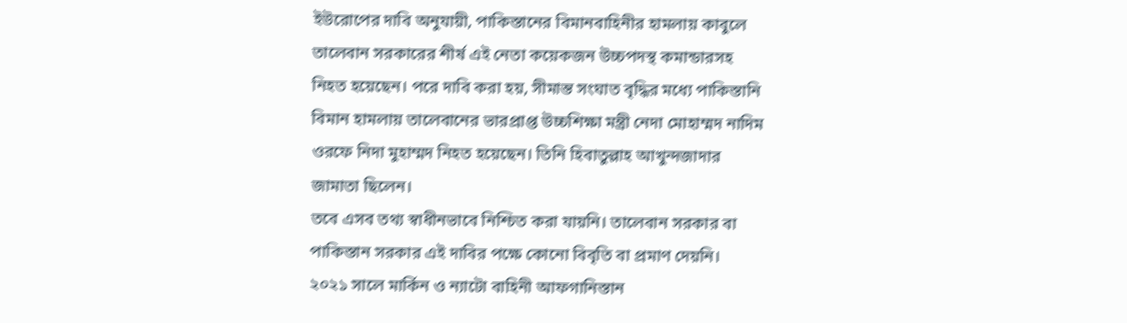ইউরোপের দাবি অনুযায়ী, পাকিস্তানের বিমানবাহিনীর হামলায় কাবুলে তালেবান সরকারের শীর্ষ এই নেতা কয়েকজন উচ্চপদস্থ কমান্ডারসহ নিহত হয়েছেন। পরে দাবি করা হয়, সীমান্ত সংঘাত বৃদ্ধির মধ্যে পাকিস্তানি বিমান হামলায় তালেবানের ভারপ্রাপ্ত উচ্চশিক্ষা মন্ত্রী নেদা মোহাম্মদ নাদিম ওরফে নিদা মুহাম্মদ নিহত হয়েছেন। তিনি হিবাতুল্লাহ আখুন্দজাদার জামাতা ছিলেন।
তবে এসব তথ্য স্বাধীনভাবে নিশ্চিত করা যায়নি। তালেবান সরকার বা পাকিস্তান সরকার এই দাবির পক্ষে কোনো বিবৃতি বা প্রমাণ দেয়নি।
২০২১ সালে মার্কিন ও ন্যাটো বাহিনী আফগানিস্তান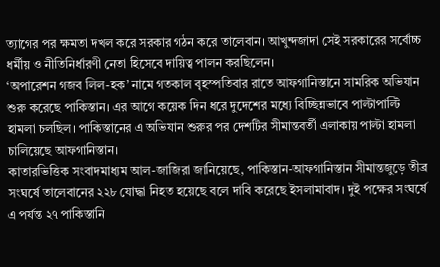ত্যাগের পর ক্ষমতা দখল করে সরকার গঠন করে তালেবান। আখুন্দজাদা সেই সরকারের সর্বোচ্চ ধর্মীয় ও নীতিনির্ধারণী নেতা হিসেবে দায়িত্ব পালন করছিলেন।
‘অপারেশন গজব লিল-হক’ নামে গতকাল বৃহস্পতিবার রাতে আফগানিস্তানে সামরিক অভিযান শুরু করেছে পাকিস্তান। এর আগে কয়েক দিন ধরে দুদেশের মধ্যে বিচ্ছিন্নভাবে পাল্টাপাল্টি হামলা চলছিল। পাকিস্তানের এ অভিযান শুরুর পর দেশটির সীমান্তবর্তী এলাকায় পাল্টা হামলা চালিয়েছে আফগানিস্তান।
কাতারভিত্তিক সংবাদমাধ্যম আল-জাজিরা জানিয়েছে, পাকিস্তান-আফগানিস্তান সীমান্তজুড়ে তীব্র সংঘর্ষে তালেবানের ২২৮ যোদ্ধা নিহত হয়েছে বলে দাবি করেছে ইসলামাবাদ। দুই পক্ষের সংঘর্ষে এ পর্যন্ত ২৭ পাকিস্তানি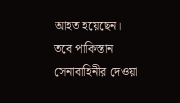আহত হয়েছেন।
তবে পাকিস্তান সেনাবাহিনীর দেওয়া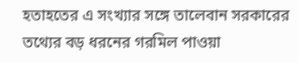হতাহতের এ সংখ্যার সঙ্গে তালেবান সরকারের তথ্যের বড় ধরনের গরমিল পাওয়া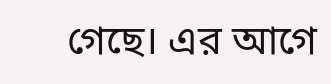গেছে। এর আগে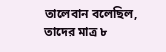তালেবান বলেছিল, তাদের মাত্র ৮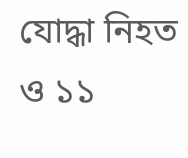যোদ্ধা নিহত ও ১১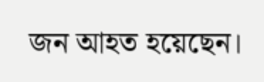জন আহত হয়েছেন।